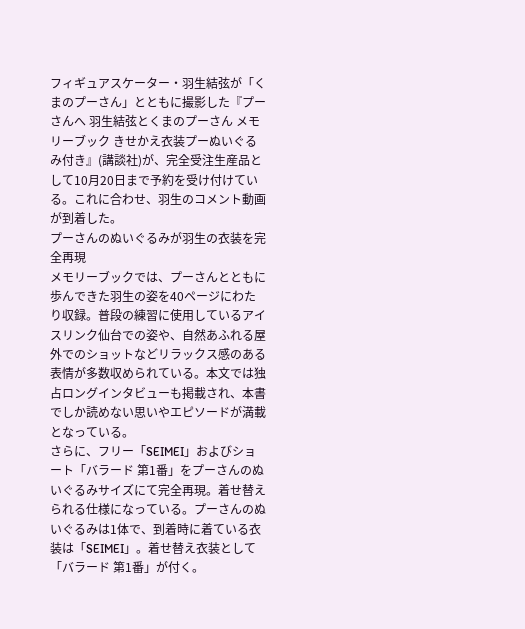フィギュアスケーター・羽生結弦が「くまのプーさん」とともに撮影した『プーさんへ 羽生結弦とくまのプーさん メモリーブック きせかえ衣装プーぬいぐるみ付き』(講談社)が、完全受注生産品として10月20日まで予約を受け付けている。これに合わせ、羽生のコメント動画が到着した。
プーさんのぬいぐるみが羽生の衣装を完全再現
メモリーブックでは、プーさんとともに歩んできた羽生の姿を40ページにわたり収録。普段の練習に使用しているアイスリンク仙台での姿や、自然あふれる屋外でのショットなどリラックス感のある表情が多数収められている。本文では独占ロングインタビューも掲載され、本書でしか読めない思いやエピソードが満載となっている。
さらに、フリー「SEIMEI」およびショート「バラード 第1番」をプーさんのぬいぐるみサイズにて完全再現。着せ替えられる仕様になっている。プーさんのぬいぐるみは1体で、到着時に着ている衣装は「SEIMEI」。着せ替え衣装として「バラード 第1番」が付く。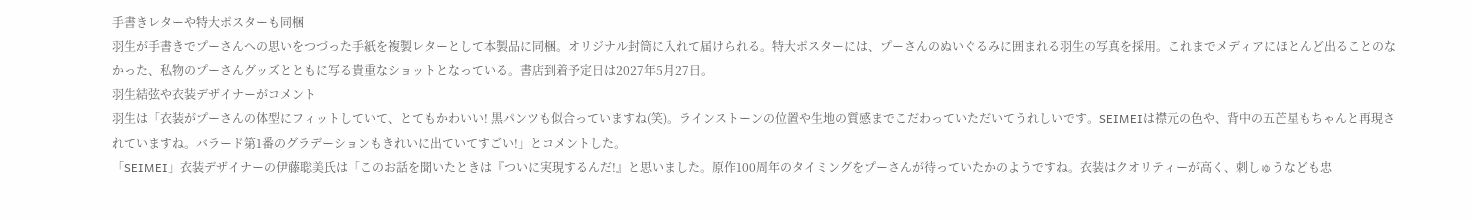手書きレターや特大ポスターも同梱
羽生が手書きでプーさんへの思いをつづった手紙を複製レターとして本製品に同梱。オリジナル封筒に入れて届けられる。特大ポスターには、プーさんのぬいぐるみに囲まれる羽生の写真を採用。これまでメディアにほとんど出ることのなかった、私物のプーさんグッズとともに写る貴重なショットとなっている。書店到着予定日は2027年5月27日。
羽生結弦や衣装デザイナーがコメント
羽生は「衣装がプーさんの体型にフィットしていて、とてもかわいい! 黒パンツも似合っていますね(笑)。ラインストーンの位置や生地の質感までこだわっていただいてうれしいです。SEIMEIは襟元の色や、背中の五芒星もちゃんと再現されていますね。バラード第1番のグラデーションもきれいに出ていてすごい!」とコメントした。
「SEIMEI」衣装デザイナーの伊藤聡美氏は「このお話を聞いたときは『ついに実現するんだ!』と思いました。原作100周年のタイミングをプーさんが待っていたかのようですね。衣装はクオリティーが高く、刺しゅうなども忠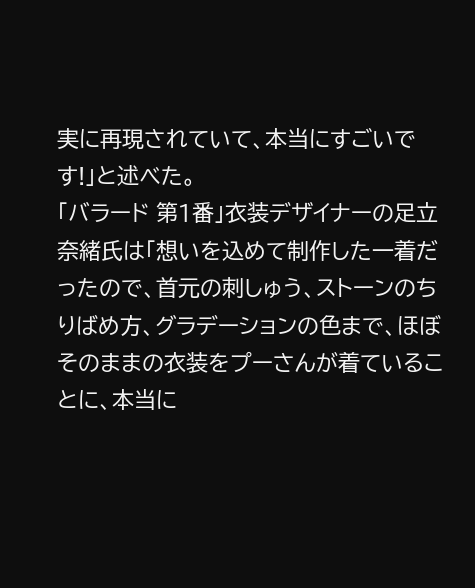実に再現されていて、本当にすごいです!」と述べた。
「バラード 第1番」衣装デザイナーの足立奈緒氏は「想いを込めて制作した一着だったので、首元の刺しゅう、ストーンのちりばめ方、グラデーションの色まで、ほぼそのままの衣装をプーさんが着ていることに、本当に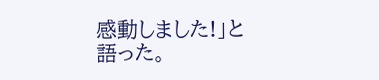感動しました!」と語った。